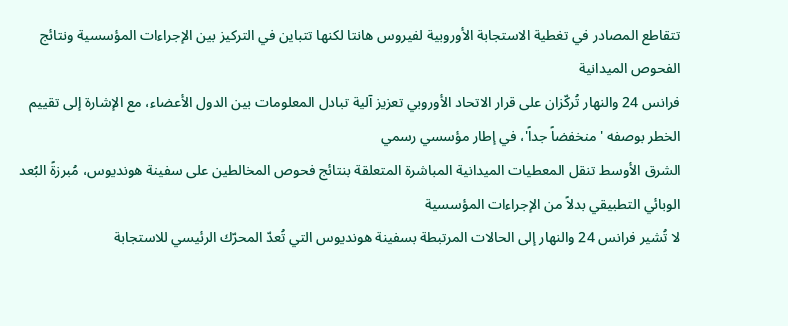تتقاطع المصادر في تغطية الاستجابة الأوروبية لفيروس هانتا لكنها تتباين في التركيز بين الإجراءات المؤسسية ونتائج الفحوص الميدانية
فرانس 24 والنهار تُركّزان على قرار الاتحاد الأوروبي تعزيز آلية تبادل المعلومات بين الدول الأعضاء، مع الإشارة إلى تقييم الخطر بوصفه 'منخفضاً جداً'، في إطار مؤسسي رسمي
الشرق الأوسط تنقل المعطيات الميدانية المباشرة المتعلقة بنتائج فحوص المخالطين على سفينة هونديوس، مُبرزةً البُعد الوبائي التطبيقي بدلاً من الإجراءات المؤسسية
لا تُشير فرانس 24 والنهار إلى الحالات المرتبطة بسفينة هونديوس التي تُعدّ المحرّك الرئيسي للاستجابة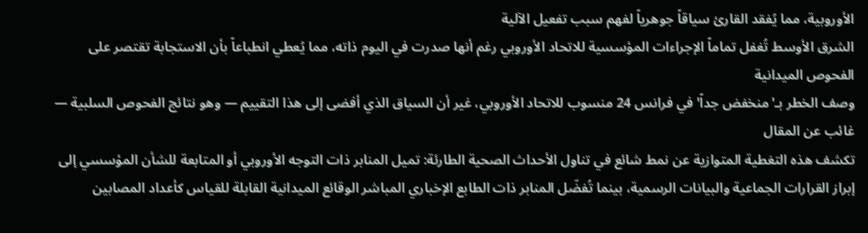الأوروبية، مما يُفقد القارئ سياقاً جوهرياً لفهم سبب تفعيل الآلية
الشرق الأوسط تُغفل تماماً الإجراءات المؤسسية للاتحاد الأوروبي رغم أنها صدرت في اليوم ذاته، مما يُعطي انطباعاً بأن الاستجابة تقتصر على الفحوص الميدانية
وصف الخطر بـ'منخفض جداً' في فرانس 24 منسوب للاتحاد الأوروبي، غير أن السياق الذي أفضى إلى هذا التقييم — وهو نتائج الفحوص السلبية — غائب عن المقال
تكشف هذه التغطية المتوازية عن نمط شائع في تناول الأحداث الصحية الطارئة: تميل المنابر ذات التوجه الأوروبي أو المتابعة للشأن المؤسسي إلى إبراز القرارات الجماعية والبيانات الرسمية، بينما تُفضّل المنابر ذات الطابع الإخباري المباشر الوقائع الميدانية القابلة للقياس كأعداد المصابين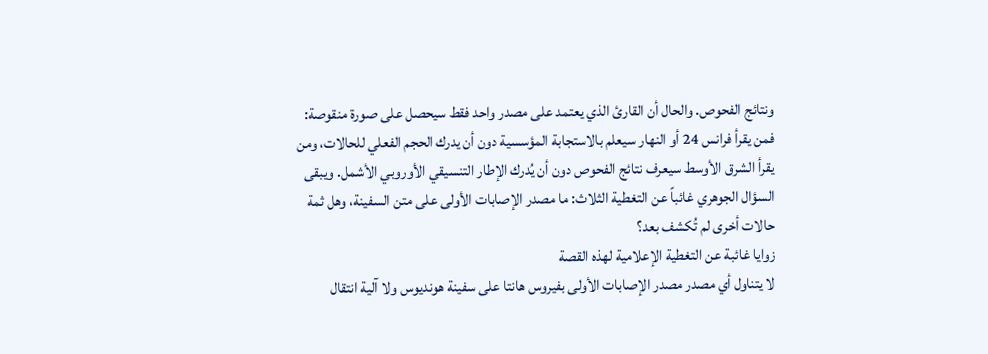ونتائج الفحوص. والحال أن القارئ الذي يعتمد على مصدر واحد فقط سيحصل على صورة منقوصة: فمن يقرأ فرانس 24 أو النهار سيعلم بالاستجابة المؤسسية دون أن يدرك الحجم الفعلي للحالات، ومن يقرأ الشرق الأوسط سيعرف نتائج الفحوص دون أن يُدرك الإطار التنسيقي الأوروبي الأشمل. ويبقى السؤال الجوهري غائباً عن التغطية الثلاث: ما مصدر الإصابات الأولى على متن السفينة، وهل ثمة حالات أخرى لم تُكشف بعد؟
زوايا غائبة عن التغطية الإعلامية لهذه القصة
لا يتناول أي مصدر مصدر الإصابات الأولى بفيروس هانتا على سفينة هونديوس ولا آلية انتقال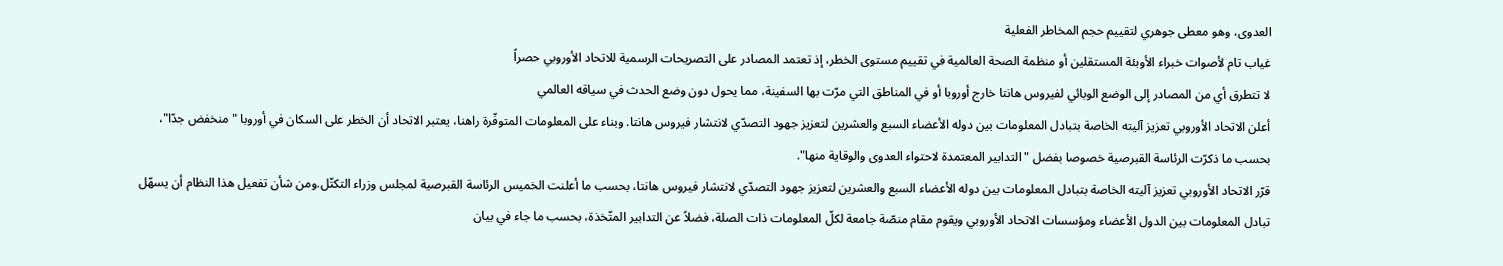العدوى، وهو معطى جوهري لتقييم حجم المخاطر الفعلية
غياب تام لأصوات خبراء الأوبئة المستقلين أو منظمة الصحة العالمية في تقييم مستوى الخطر، إذ تعتمد المصادر على التصريحات الرسمية للاتحاد الأوروبي حصراً
لا تتطرق أي من المصادر إلى الوضع الوبائي لفيروس هانتا خارج أوروبا أو في المناطق التي مرّت بها السفينة، مما يحول دون وضع الحدث في سياقه العالمي
أعلن الاتحاد الأوروبي تعزيز آليته الخاصة بتبادل المعلومات بين دوله الأعضاء السبع والعشرين لتعزيز جهود التصدّي لانتشار فيروس هانتا. وبناء على المعلومات المتوفّرة راهنا، يعتبر الاتحاد أن الخطر على السكان في أوروبا "منخفض جدّا"، بحسب ما ذكرّت الرئاسة القبرصية خصوصا بفضل "التدابير المعتمدة لاحتواء العدوى والوقاية منها".
قرّر الاتحاد الأوروبي تعزيز آليته الخاصة بتبادل المعلومات بين دوله الأعضاء السبع والعشرين لتعزيز جهود التصدّي لانتشار فيروس هانتا، بحسب ما أعلنت الخميس الرئاسة القبرصية لمجلس وزراء التكتّل.ومن شأن تفعيل هذا النظام أن يسهّل تبادل المعلومات بين الدول الأعضاء ومؤسسات الاتحاد الأوروبي ويقوم مقام منصّة جامعة لكلّ المعلومات ذات الصلة، فضلاً عن التدابير المتّخذة، بحسب ما جاء في بيان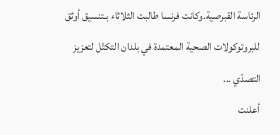الرئاسة القبرصية.وكانت فرنسا طالبت الثلاثاء بـتنسيق أوثق للبروتوكولات الصحية المعتمدة في بلدان التكتّل لتعزيز التصدّي ...
أعلنت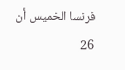فرنسا الخميس أن 26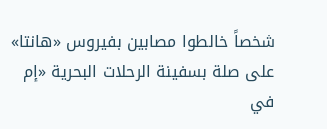شخصاً خالطوا مصابين بفيروس «هانتا» على صلة بسفينة الرحلات البحرية «إم في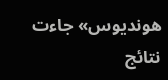هونديوس» جاءت نتائج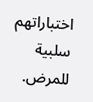اختباراتهم سلبية للمرض.